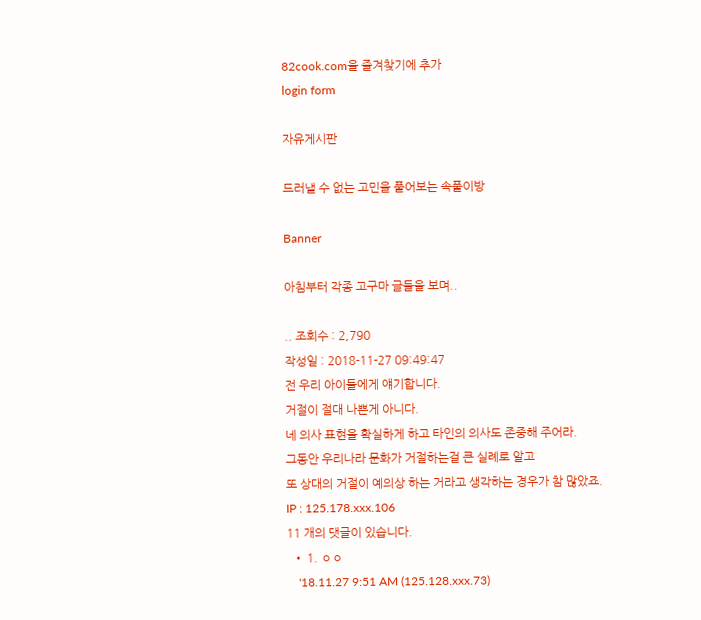82cook.com을 즐겨찾기에 추가
login form

자유게시판

드러낼 수 없는 고민을 풀어보는 속풀이방

Banner

아침부터 각종 고구마 글들을 보며..

.. 조회수 : 2,790
작성일 : 2018-11-27 09:49:47
전 우리 아이들에게 얘기합니다.
거절이 절대 나쁜게 아니다.
네 의사 표현을 확실하게 하고 타인의 의사도 존중해 주어라.
그동안 우리나라 문화가 거절하는걸 큰 실례로 알고
또 상대의 거절이 예의상 하는 거라고 생각하는 경우가 참 많았죠.
IP : 125.178.xxx.106
11 개의 댓글이 있습니다.
  • 1. ㅇㅇ
    '18.11.27 9:51 AM (125.128.xxx.73)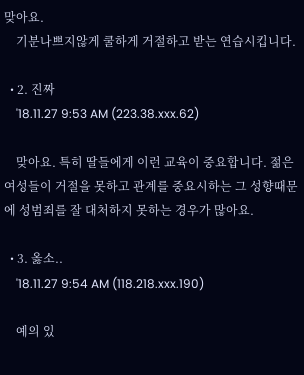맞아요.
    기분나쁘지않게 쿨하게 거절하고 받는 연습시킵니다.

  • 2. 진짜
    '18.11.27 9:53 AM (223.38.xxx.62)

    맞아요. 특히 딸들에게 이런 교육이 중요합니다. 젊은 여성들이 거절을 못하고 관계를 중요시하는 그 성향때문에 성범죄를 잘 대처하지 못하는 경우가 많아요.

  • 3. 옳소..
    '18.11.27 9:54 AM (118.218.xxx.190)

    예의 있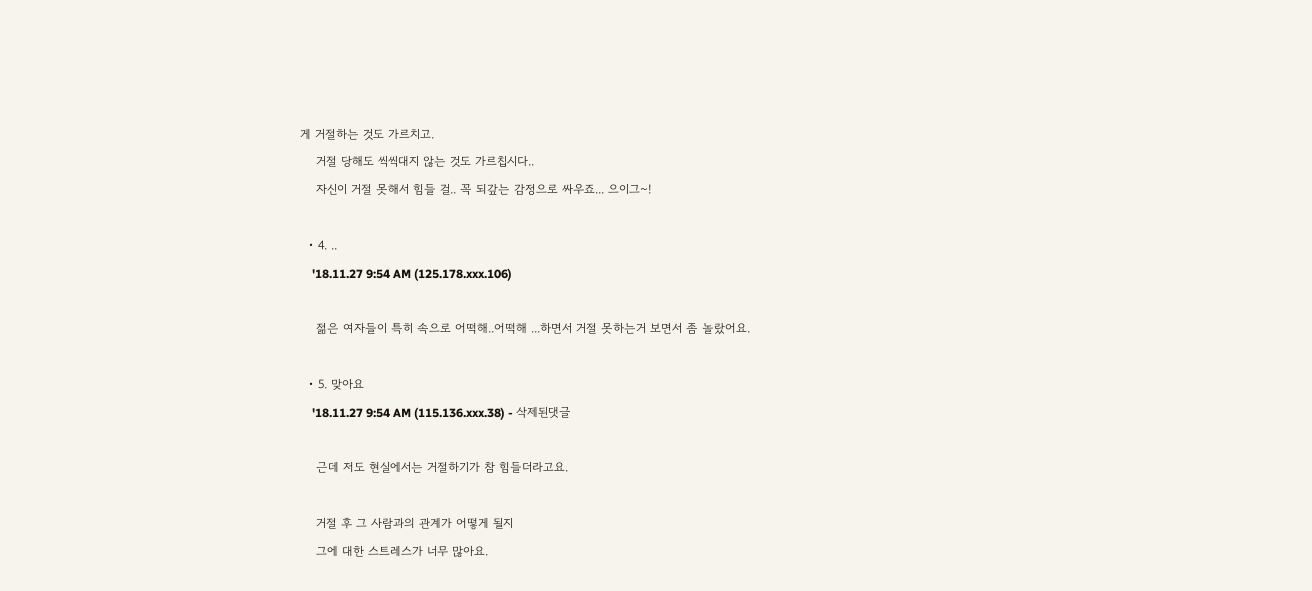게 거절하는 것도 가르치고.
    거절 당해도 씩씩대지 않는 것도 가르칩시다..
    자신이 거절 못해서 힘들 걸.. 꼭 되갚는 감정으로 싸우죠... 으이그~!

  • 4. ..
    '18.11.27 9:54 AM (125.178.xxx.106)

    젊은 여자들이 특히 속으로 어떡해..어떡해 ...하면서 거절 못하는거 보면서 좀 놀랐어요.

  • 5. 맞아요
    '18.11.27 9:54 AM (115.136.xxx.38) - 삭제된댓글

    근데 저도 현실에서는 거절하기가 참 힘들더라고요.

    거절 후 그 사람과의 관계가 어떻게 될지
    그에 대한 스트레스가 너무 많아요.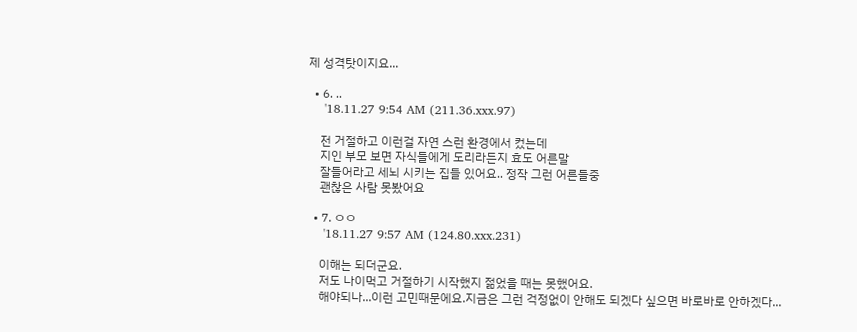제 성격탓이지요...

  • 6. ..
    '18.11.27 9:54 AM (211.36.xxx.97)

    전 거절하고 이런걸 자연 스런 환경에서 컸는데
    지인 부모 보면 자식들에게 도리라든지 효도 어른말
    잘들어라고 세뇌 시키는 집들 있어요.. 정작 그런 어른들중
    괜찮은 사람 못봤어요

  • 7. ㅇㅇ
    '18.11.27 9:57 AM (124.80.xxx.231)

    이해는 되더군요.
    저도 나이먹고 거절하기 시작했지 젊었을 때는 못했어요.
    해야되나...이런 고민때문에요.지금은 그런 걱정없이 안해도 되겠다 싶으면 바로바로 안하겠다...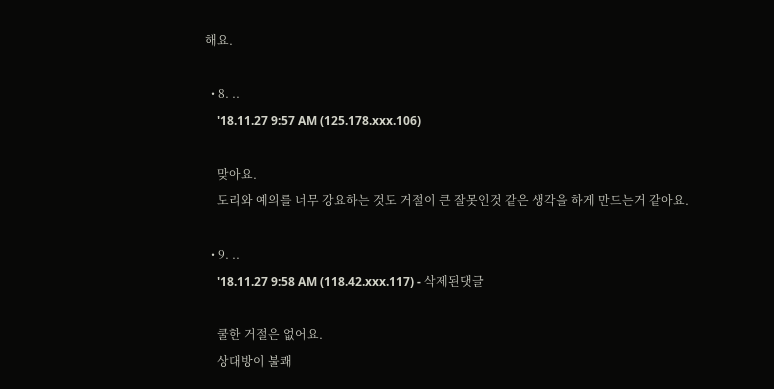해요.

  • 8. ..
    '18.11.27 9:57 AM (125.178.xxx.106)

    맞아요.
    도리와 예의를 너무 강요하는 것도 거절이 큰 잘못인것 같은 생각을 하게 만드는거 같아요.

  • 9. ..
    '18.11.27 9:58 AM (118.42.xxx.117) - 삭제된댓글

    쿨한 거절은 없어요.
    상대방이 불쾌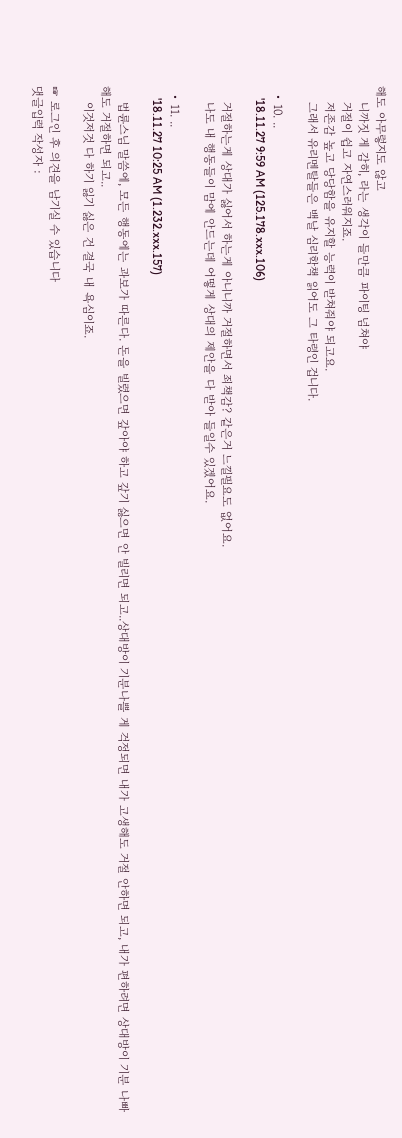해도 아무렇지도 않고
    니까짓 게 감히, 라는 생각이 들만큼 파이팅 넘쳐야
    거절이 쉽고 자연스러워지죠.
    저존감 높고 당당함을 유지할 능력이 받쳐줘야 되고요.
    그래서 유리멘탈들은 백날 심리학책 읽어도 그 타령인 겁니다.

  • 10. ..
    '18.11.27 9:59 AM (125.178.xxx.106)

    거절하는게 상대가 싫어서 하는게 아니니까 거절하면서 죄책감? 같은거 느낄필요도 없어요.
    나도 내 행동들이 맘에 안드는데 어떻게 상대의 제안을 다 받아 들일수 있겠어요.

  • 11. ..
    '18.11.27 10:25 AM (1.232.xxx.157)

    법륜스님 말씀에, 모든 행동에는 과보가 따른다. 돈을 빌렸으면 갚아야 하고 갚기 싫으면 안 빌리면 되고..상대방이 기분나쁠 게 걱정되면 내가 고생해도 거절 안하면 되고, 내가 편하려면 상대방이 기분 나빠 해도 거절하면 되고..
    이것저것 다 하기 잃기 싫은 건 결국 내 욕심이죠.

☞ 로그인 후 의견을 남기실 수 있습니다
댓글입력 작성자 :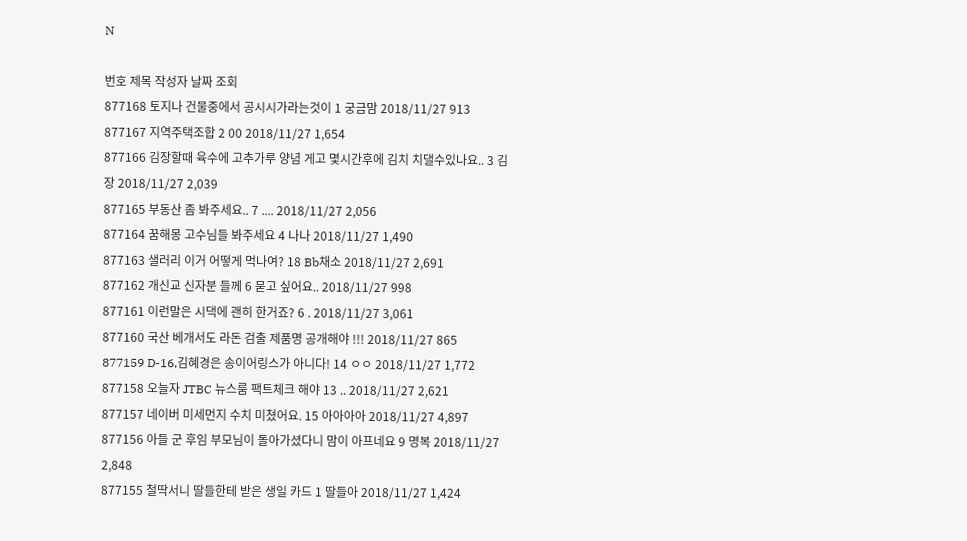N

번호 제목 작성자 날짜 조회
877168 토지나 건물중에서 공시시가라는것이 1 궁금맘 2018/11/27 913
877167 지역주택조합 2 00 2018/11/27 1,654
877166 김장할때 육수에 고추가루 양념 게고 몇시간후에 김치 치댈수있나요.. 3 김장 2018/11/27 2,039
877165 부동산 좀 봐주세요.. 7 .... 2018/11/27 2,056
877164 꿈해몽 고수님들 봐주세요 4 나나 2018/11/27 1,490
877163 샐러리 이거 어떻게 먹나여? 18 Bb채소 2018/11/27 2,691
877162 개신교 신자분 들께 6 묻고 싶어요.. 2018/11/27 998
877161 이런말은 시댁에 괜히 한거죠? 6 . 2018/11/27 3,061
877160 국산 베개서도 라돈 검출 제품명 공개해야 !!! 2018/11/27 865
877159 D-16,김혜경은 송이어링스가 아니다! 14 ㅇㅇ 2018/11/27 1,772
877158 오늘자 JTBC 뉴스룸 팩트체크 해야 13 .. 2018/11/27 2,621
877157 네이버 미세먼지 수치 미쳤어요. 15 아아아아 2018/11/27 4,897
877156 아들 군 후임 부모님이 돌아가셨다니 맘이 아프네요 9 명복 2018/11/27 2,848
877155 철딱서니 딸들한테 받은 생일 카드 1 딸들아 2018/11/27 1,424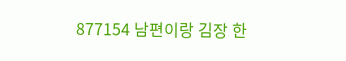877154 남편이랑 김장 한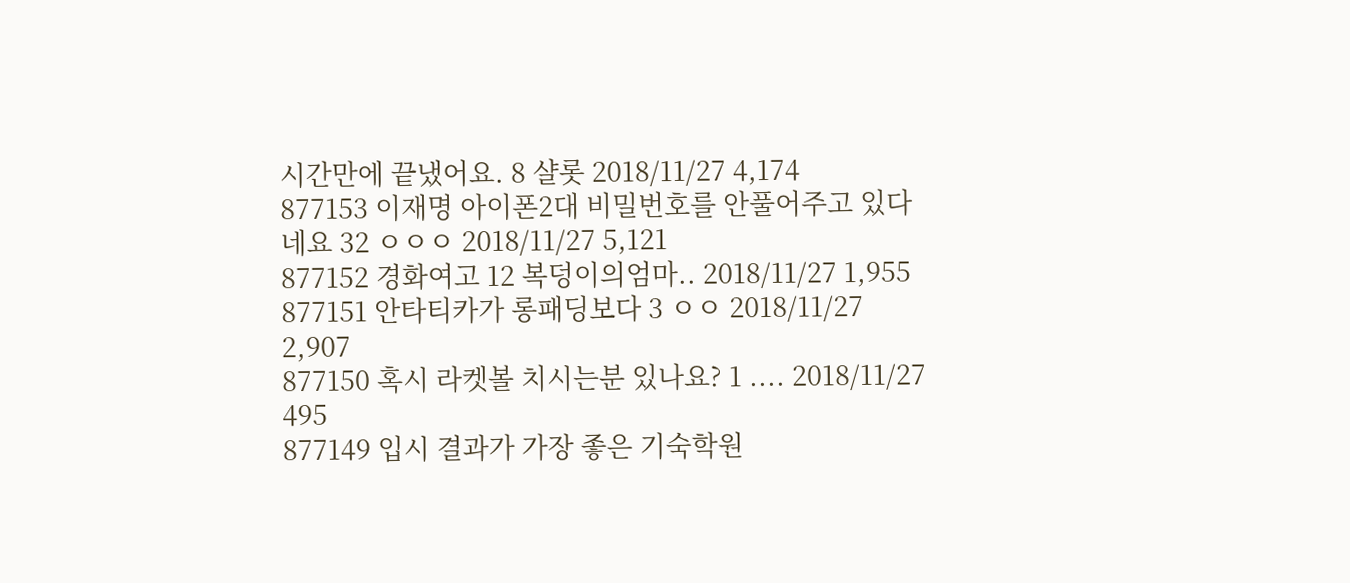시간만에 끝냈어요. 8 샬롯 2018/11/27 4,174
877153 이재명 아이폰2대 비밀번호를 안풀어주고 있다네요 32 ㅇㅇㅇ 2018/11/27 5,121
877152 경화여고 12 복덩이의엄마.. 2018/11/27 1,955
877151 안타티카가 롱패딩보다 3 ㅇㅇ 2018/11/27 2,907
877150 혹시 라켓볼 치시는분 있나요? 1 .... 2018/11/27 495
877149 입시 결과가 가장 좋은 기숙학원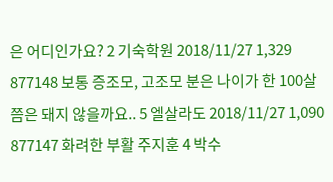은 어디인가요? 2 기숙학원 2018/11/27 1,329
877148 보통 증조모, 고조모 분은 나이가 한 100살쯤은 돼지 않을까요.. 5 엘살라도 2018/11/27 1,090
877147 화려한 부활 주지훈 4 박수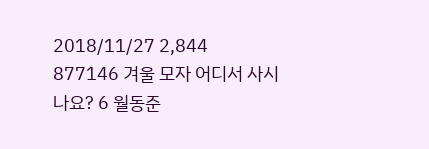2018/11/27 2,844
877146 겨울 모자 어디서 사시나요? 6 월동준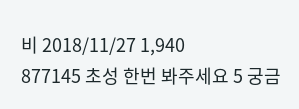비 2018/11/27 1,940
877145 초성 한번 봐주세요 5 궁금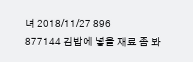녀 2018/11/27 896
877144 김밥에 넣을 재료 좀 봐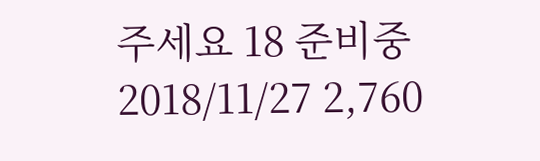주세요 18 준비중 2018/11/27 2,760